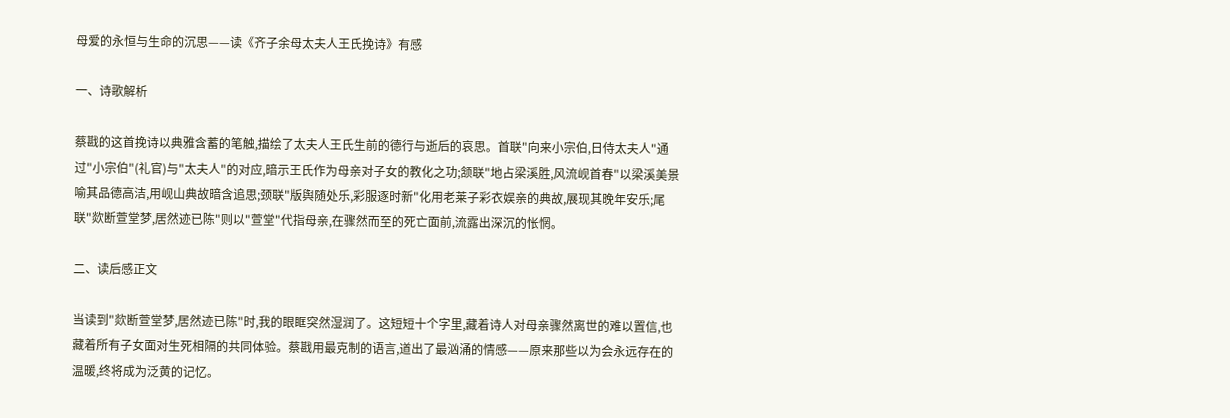母爱的永恒与生命的沉思——读《齐子余母太夫人王氏挽诗》有感

一、诗歌解析

蔡戡的这首挽诗以典雅含蓄的笔触,描绘了太夫人王氏生前的德行与逝后的哀思。首联"向来小宗伯,日侍太夫人"通过"小宗伯"(礼官)与"太夫人"的对应,暗示王氏作为母亲对子女的教化之功;颔联"地占梁溪胜,风流岘首春"以梁溪美景喻其品德高洁,用岘山典故暗含追思;颈联"版舆随处乐,彩服逐时新"化用老莱子彩衣娱亲的典故,展现其晚年安乐;尾联"欻断萱堂梦,居然迹已陈"则以"萱堂"代指母亲,在骤然而至的死亡面前,流露出深沉的怅惘。

二、读后感正文

当读到"欻断萱堂梦,居然迹已陈"时,我的眼眶突然湿润了。这短短十个字里,藏着诗人对母亲骤然离世的难以置信,也藏着所有子女面对生死相隔的共同体验。蔡戡用最克制的语言,道出了最汹涌的情感——原来那些以为会永远存在的温暖,终将成为泛黄的记忆。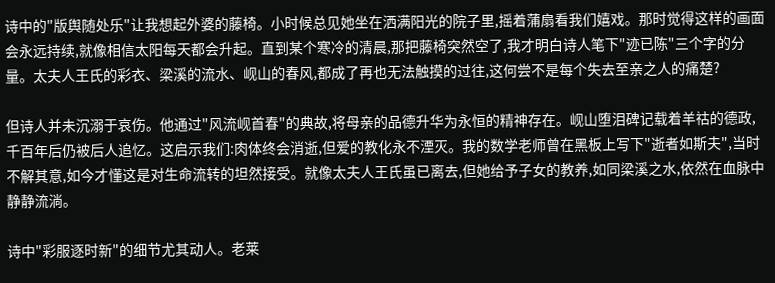诗中的"版舆随处乐"让我想起外婆的藤椅。小时候总见她坐在洒满阳光的院子里,摇着蒲扇看我们嬉戏。那时觉得这样的画面会永远持续,就像相信太阳每天都会升起。直到某个寒冷的清晨,那把藤椅突然空了,我才明白诗人笔下"迹已陈"三个字的分量。太夫人王氏的彩衣、梁溪的流水、岘山的春风,都成了再也无法触摸的过往,这何尝不是每个失去至亲之人的痛楚?

但诗人并未沉溺于哀伤。他通过"风流岘首春"的典故,将母亲的品德升华为永恒的精神存在。岘山堕泪碑记载着羊祜的德政,千百年后仍被后人追忆。这启示我们:肉体终会消逝,但爱的教化永不湮灭。我的数学老师曾在黑板上写下"逝者如斯夫",当时不解其意,如今才懂这是对生命流转的坦然接受。就像太夫人王氏虽已离去,但她给予子女的教养,如同梁溪之水,依然在血脉中静静流淌。

诗中"彩服逐时新"的细节尤其动人。老莱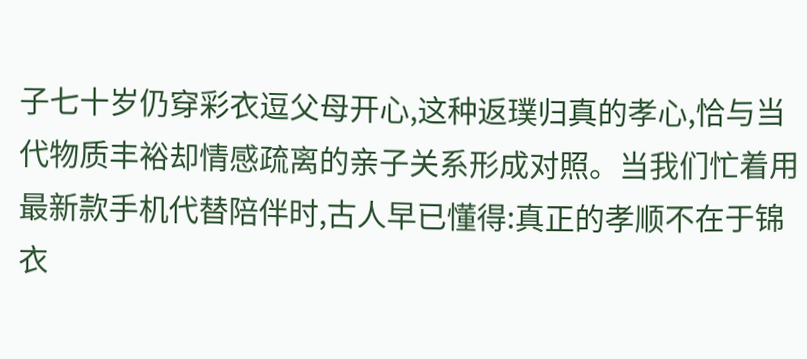子七十岁仍穿彩衣逗父母开心,这种返璞归真的孝心,恰与当代物质丰裕却情感疏离的亲子关系形成对照。当我们忙着用最新款手机代替陪伴时,古人早已懂得:真正的孝顺不在于锦衣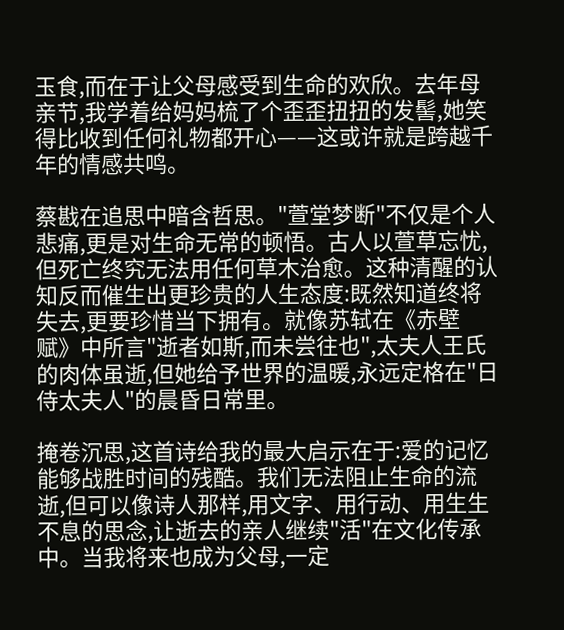玉食,而在于让父母感受到生命的欢欣。去年母亲节,我学着给妈妈梳了个歪歪扭扭的发髻,她笑得比收到任何礼物都开心——这或许就是跨越千年的情感共鸣。

蔡戡在追思中暗含哲思。"萱堂梦断"不仅是个人悲痛,更是对生命无常的顿悟。古人以萱草忘忧,但死亡终究无法用任何草木治愈。这种清醒的认知反而催生出更珍贵的人生态度:既然知道终将失去,更要珍惜当下拥有。就像苏轼在《赤壁赋》中所言"逝者如斯,而未尝往也",太夫人王氏的肉体虽逝,但她给予世界的温暖,永远定格在"日侍太夫人"的晨昏日常里。

掩卷沉思,这首诗给我的最大启示在于:爱的记忆能够战胜时间的残酷。我们无法阻止生命的流逝,但可以像诗人那样,用文字、用行动、用生生不息的思念,让逝去的亲人继续"活"在文化传承中。当我将来也成为父母,一定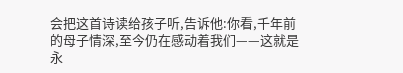会把这首诗读给孩子听,告诉他:你看,千年前的母子情深,至今仍在感动着我们——这就是永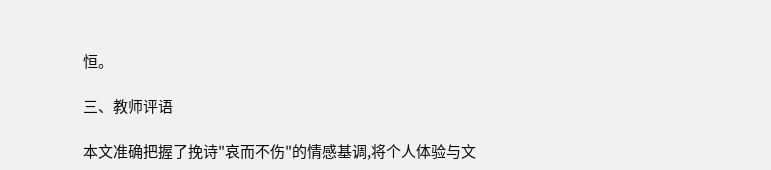恒。

三、教师评语

本文准确把握了挽诗"哀而不伤"的情感基调,将个人体验与文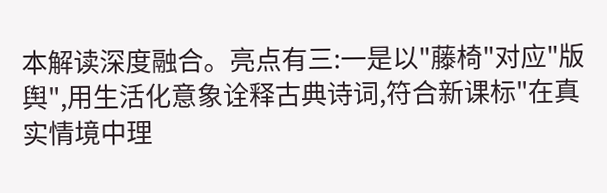本解读深度融合。亮点有三:一是以"藤椅"对应"版舆",用生活化意象诠释古典诗词,符合新课标"在真实情境中理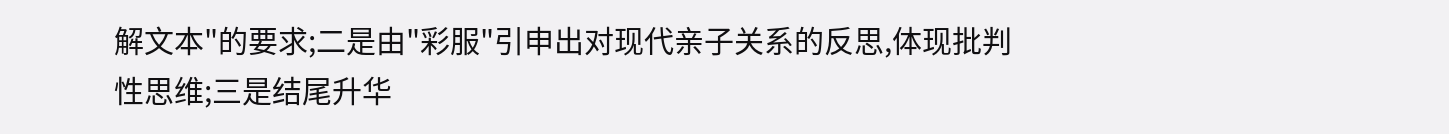解文本"的要求;二是由"彩服"引申出对现代亲子关系的反思,体现批判性思维;三是结尾升华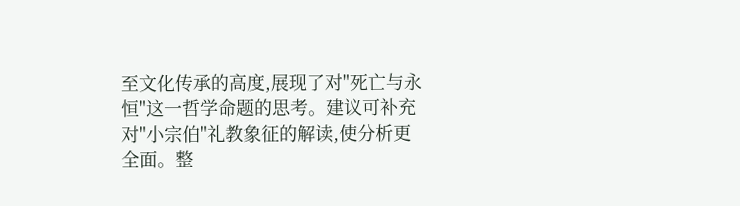至文化传承的高度,展现了对"死亡与永恒"这一哲学命题的思考。建议可补充对"小宗伯"礼教象征的解读,使分析更全面。整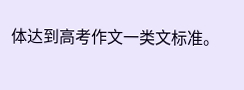体达到高考作文一类文标准。